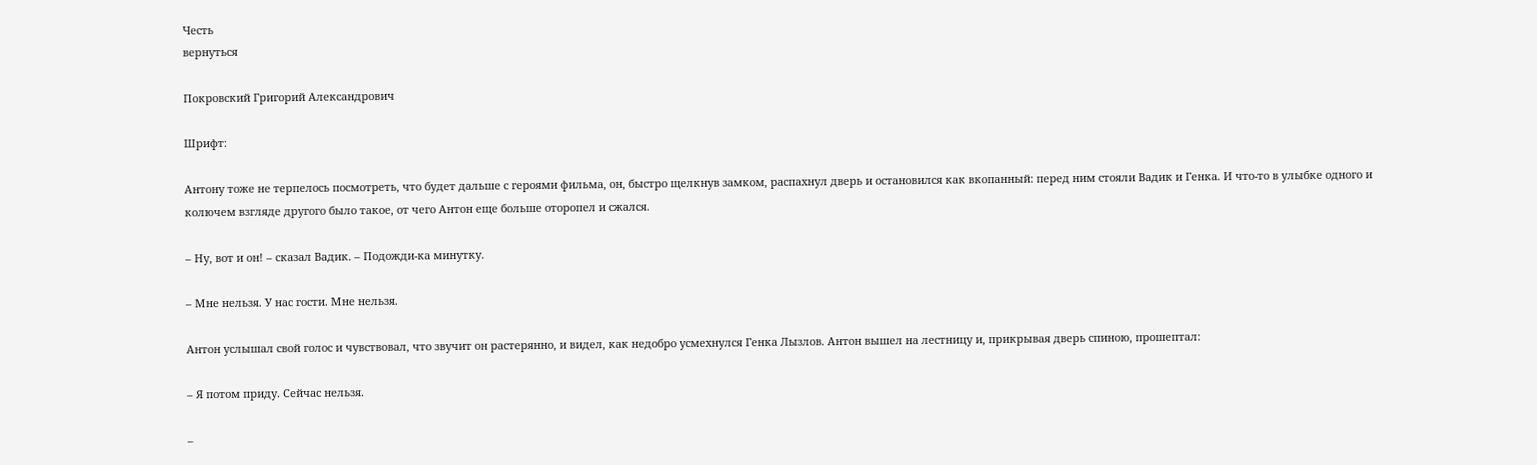Честь
вернуться

Покровский Григорий Александрович

Шрифт:

Антону тоже не терпелось посмотреть, что будет дальше с героями фильма, он, быстро щелкнув замком, распахнул дверь и остановился как вкопанный: перед ним стояли Вадик и Генка. И что-то в улыбке одного и колючем взгляде другого было такое, от чего Антон еще больше оторопел и сжался.

– Ну, вот и он! – сказал Вадик. – Подожди-ка минутку.

– Мне нельзя. У нас гости. Мне нельзя.

Антон услышал свой голос и чувствовал, что звучит он растерянно, и видел, как недобро усмехнулся Генка Лызлов. Антон вышел на лестницу и, прикрывая дверь спиною, прошептал:

– Я потом приду. Сейчас нельзя.

–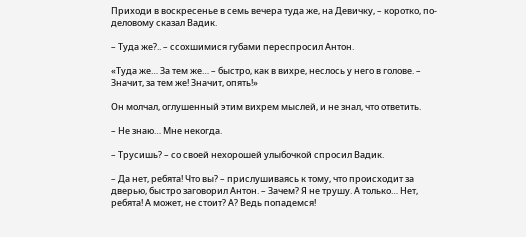Приходи в воскресенье в семь вечера туда же, на Девичку, – коротко, по-деловому сказал Вадик.

– Туда же?.. – ссохшимися губами переспросил Антон.

«Туда же… За тем же… – быстро, как в вихре, неслось у него в голове. – Значит, за тем же! Значит, опять!»

Он молчал, оглушенный этим вихрем мыслей, и не знал, что ответить.

– Не знаю… Мне некогда.

– Трусишь? – со своей нехорошей улыбочкой спросил Вадик.

– Да нет, ребята! Что вы? – прислушиваясь к тому, что происходит за дверью, быстро заговорил Антон. – Зачем? Я не трушу. А только… Нет, ребята! А может, не стоит? А? Ведь попадемся!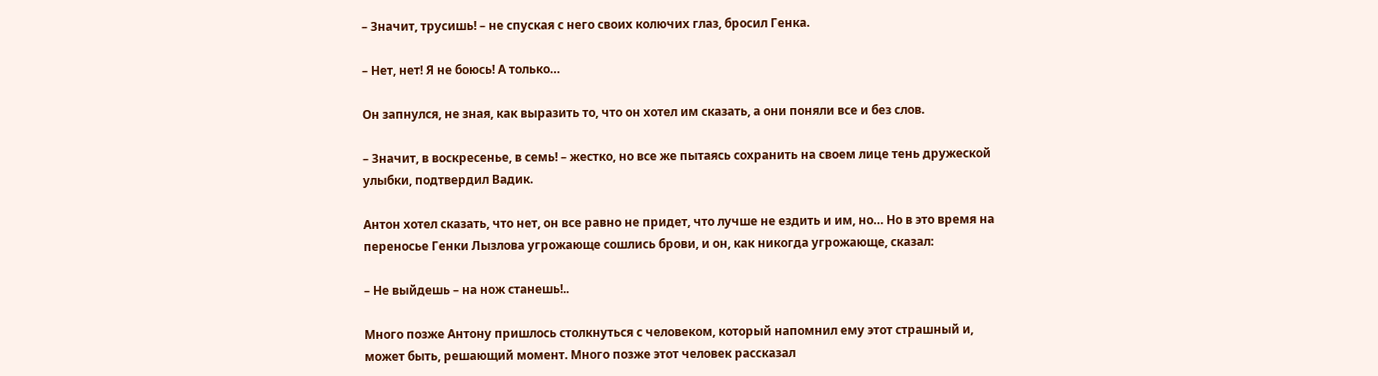– Значит, трусишь! – не спуская с него своих колючих глаз, бросил Генка.

– Нет, нет! Я не боюсь! А только…

Он запнулся, не зная, как выразить то, что он хотел им сказать, а они поняли все и без слов.

– Значит, в воскресенье, в семь! – жестко, но все же пытаясь сохранить на своем лице тень дружеской улыбки, подтвердил Вадик.

Антон хотел сказать, что нет, он все равно не придет, что лучше не ездить и им, но… Но в это время на переносье Генки Лызлова угрожающе сошлись брови, и он, как никогда угрожающе, сказал:

– Не выйдешь – на нож станешь!..

Много позже Антону пришлось столкнуться с человеком, который напомнил ему этот страшный и, может быть, решающий момент. Много позже этот человек рассказал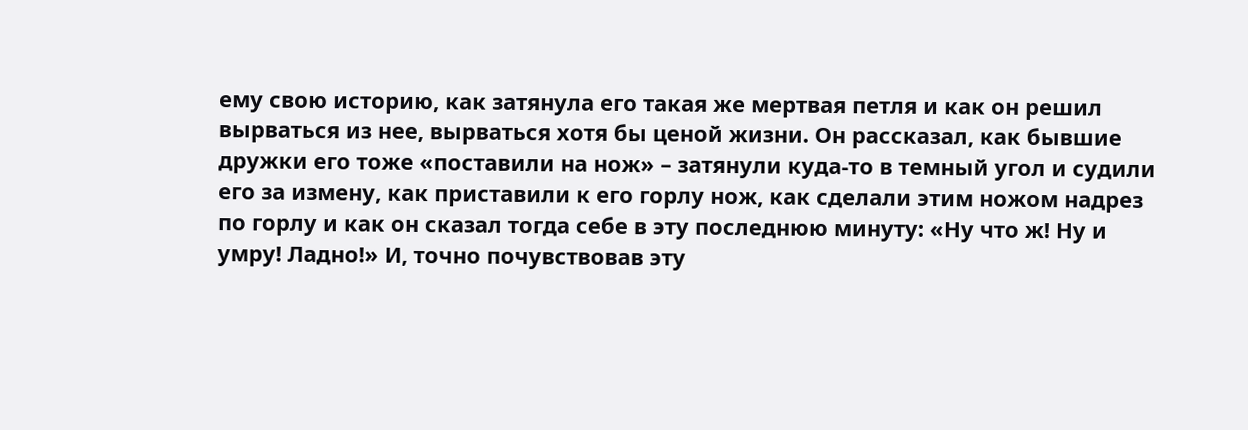ему свою историю, как затянула его такая же мертвая петля и как он решил вырваться из нее, вырваться хотя бы ценой жизни. Он рассказал, как бывшие дружки его тоже «поставили на нож» – затянули куда-то в темный угол и судили его за измену, как приставили к его горлу нож, как сделали этим ножом надрез по горлу и как он сказал тогда себе в эту последнюю минуту: «Ну что ж! Ну и умру! Ладно!» И, точно почувствовав эту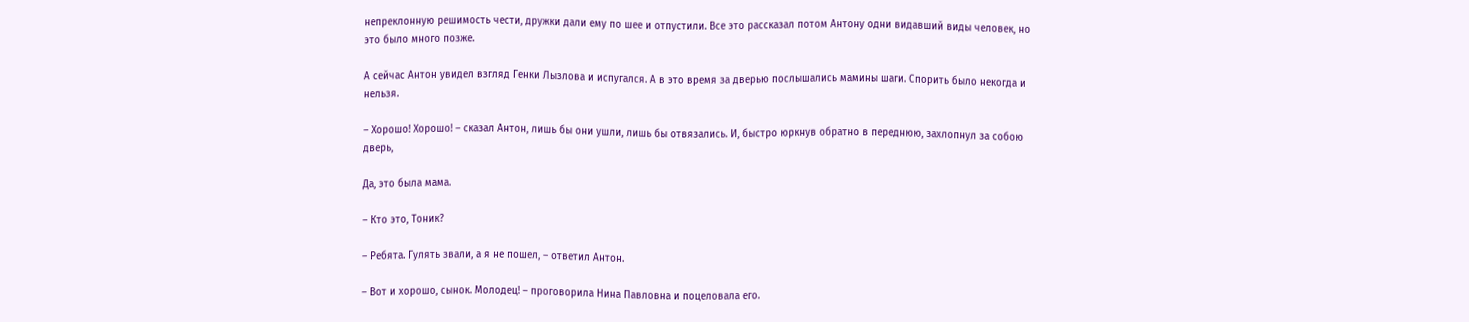непреклонную решимость чести, дружки дали ему по шее и отпустили. Все это рассказал потом Антону одни видавший виды человек, но это было много позже.

А сейчас Антон увидел взгляд Генки Лызлова и испугался. А в это время за дверью послышались мамины шаги. Спорить было некогда и нельзя.

– Хорошо! Хорошо! – сказал Антон, лишь бы они ушли, лишь бы отвязались. И, быстро юркнув обратно в переднюю, захлопнул за собою дверь,

Да, это была мама.

– Кто это, Тоник?

– Ребята. Гулять звали, а я не пошел, – ответил Антон.

– Вот и хорошо, сынок. Молодец! – проговорила Нина Павловна и поцеловала его.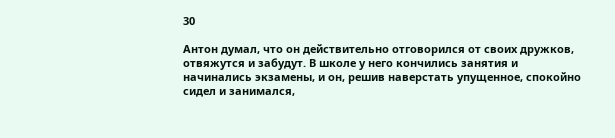30

Антон думал, что он действительно отговорился от своих дружков, отвяжутся и забудут. В школе у него кончились занятия и начинались экзамены, и он, решив наверстать упущенное, спокойно сидел и занимался,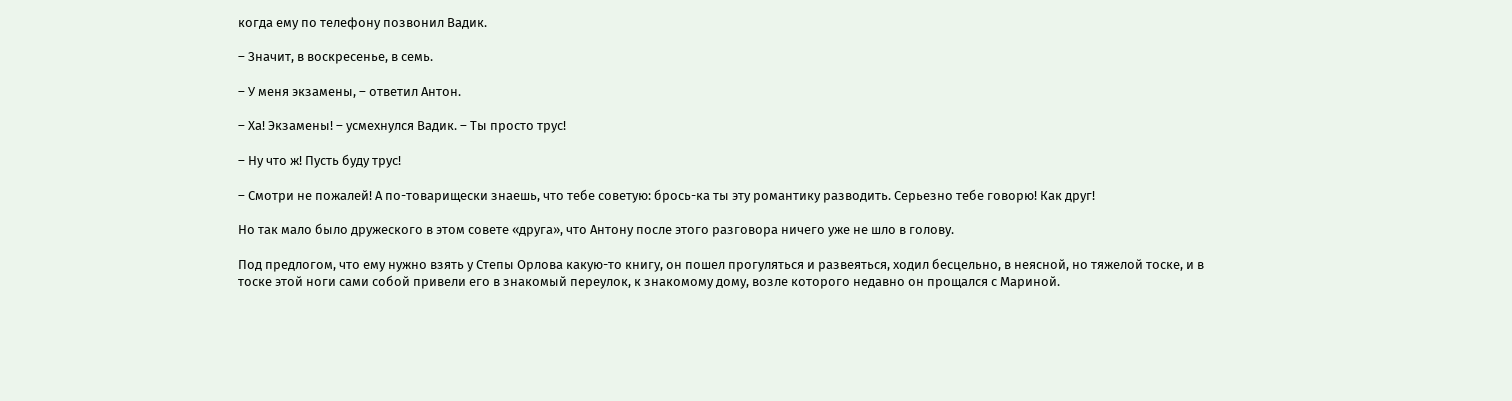когда ему по телефону позвонил Вадик.

– Значит, в воскресенье, в семь.

– У меня экзамены, – ответил Антон.

– Ха! Экзамены! – усмехнулся Вадик. – Ты просто трус!

– Ну что ж! Пусть буду трус!

– Смотри не пожалей! А по-товарищески знаешь, что тебе советую: брось-ка ты эту романтику разводить. Серьезно тебе говорю! Как друг!

Но так мало было дружеского в этом совете «друга», что Антону после этого разговора ничего уже не шло в голову.

Под предлогом, что ему нужно взять у Степы Орлова какую-то книгу, он пошел прогуляться и развеяться, ходил бесцельно, в неясной, но тяжелой тоске, и в тоске этой ноги сами собой привели его в знакомый переулок, к знакомому дому, возле которого недавно он прощался с Мариной.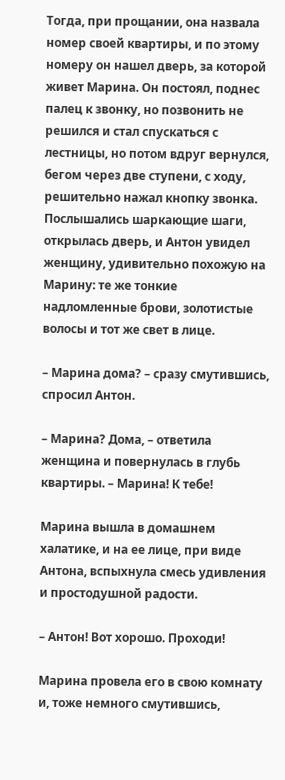Тогда, при прощании, она назвала номер своей квартиры, и по этому номеру он нашел дверь, за которой живет Марина. Он постоял, поднес палец к звонку, но позвонить не решился и стал спускаться с лестницы, но потом вдруг вернулся, бегом через две ступени, с ходу, решительно нажал кнопку звонка. Послышались шаркающие шаги, открылась дверь, и Антон увидел женщину, удивительно похожую на Марину: те же тонкие надломленные брови, золотистые волосы и тот же свет в лице.

– Марина дома? – сразу смутившись, спросил Антон.

– Марина? Дома, – ответила женщина и повернулась в глубь квартиры. – Марина! К тебе!

Марина вышла в домашнем халатике, и на ее лице, при виде Антона, вспыхнула смесь удивления и простодушной радости.

– Антон! Вот хорошо. Проходи!

Марина провела его в свою комнату и, тоже немного смутившись,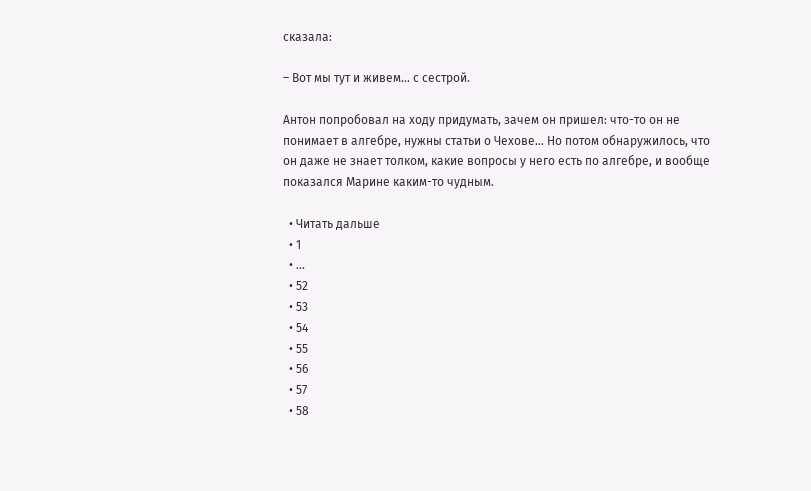сказала:

– Вот мы тут и живем… с сестрой.

Антон попробовал на ходу придумать, зачем он пришел: что-то он не понимает в алгебре, нужны статьи о Чехове… Но потом обнаружилось, что он даже не знает толком, какие вопросы у него есть по алгебре, и вообще показался Марине каким-то чудным.

  • Читать дальше
  • 1
  • ...
  • 52
  • 53
  • 54
  • 55
  • 56
  • 57
  • 58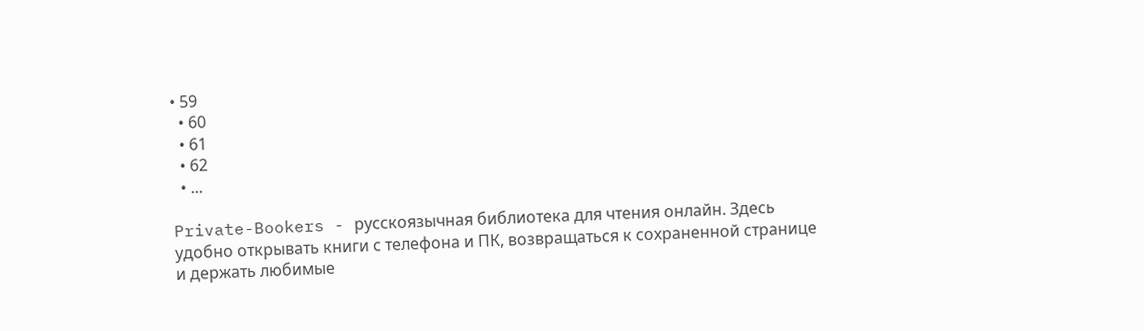• 59
  • 60
  • 61
  • 62
  • ...

Private-Bookers - русскоязычная библиотека для чтения онлайн. Здесь удобно открывать книги с телефона и ПК, возвращаться к сохраненной странице и держать любимые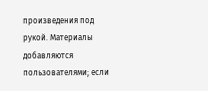произведения под рукой. Материалы добавляются пользователями; если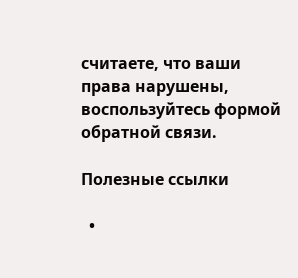считаете, что ваши права нарушены, воспользуйтесь формой обратной связи.

Полезные ссылки

  •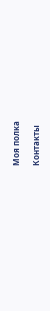Моя полка

Контакты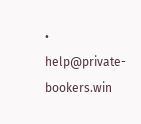• help@private-bookers.win